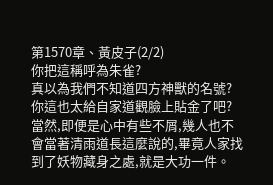第1570章、黃皮子(2/2)
你把這稱呼為朱雀?
真以為我們不知道四方神獸的名號?
你這也太給自家道觀臉上貼金了吧?
當然,即便是心中有些不屑,幾人也不會當著清雨道長這麼說的,畢竟人家找到了妖物藏身之處,就是大功一件。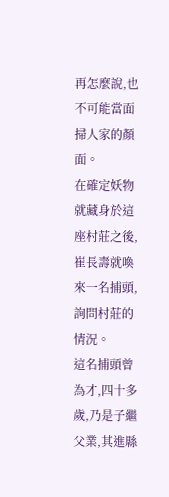再怎麼說,也不可能當面掃人家的顏面。
在確定妖物就藏身於這座村莊之後,崔長壽就喚來一名捕頭,詢問村莊的情況。
這名捕頭曾為才,四十多歲,乃是子繼父業,其進縣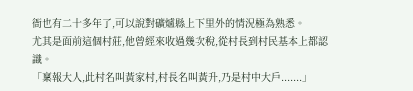衙也有二十多年了,可以說對礦爐縣上下里外的情況極為熟悉。
尤其是面前這個村莊,他曾經來收過幾次稅,從村長到村民基本上都認識。
「稟報大人,此村名叫黃家村,村長名叫黃升,乃是村中大戶.......」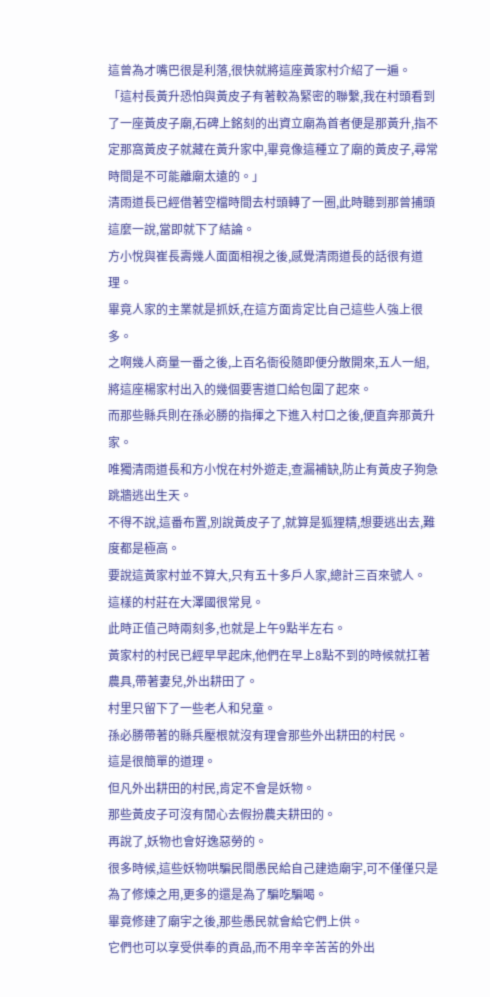這曾為才嘴巴很是利落,很快就將這座黃家村介紹了一遍。
「這村長黃升恐怕與黃皮子有著較為緊密的聯繫,我在村頭看到了一座黃皮子廟,石碑上銘刻的出資立廟為首者便是那黃升,指不定那窩黃皮子就藏在黃升家中,畢竟像這種立了廟的黃皮子,尋常時間是不可能離廟太遠的。」
清雨道長已經借著空檔時間去村頭轉了一圈,此時聽到那曾捕頭這麼一說,當即就下了結論。
方小悅與崔長壽幾人面面相視之後,感覺清雨道長的話很有道理。
畢竟人家的主業就是抓妖,在這方面肯定比自己這些人強上很多。
之啊幾人商量一番之後,上百名衙役隨即便分散開來,五人一組,將這座楊家村出入的幾個要害道口給包圍了起來。
而那些縣兵則在孫必勝的指揮之下進入村口之後,便直奔那黃升家。
唯獨清雨道長和方小悅在村外遊走,查漏補缺,防止有黃皮子狗急跳牆逃出生天。
不得不說,這番布置,別說黃皮子了,就算是狐狸精,想要逃出去,難度都是極高。
要說這黃家村並不算大,只有五十多戶人家,總計三百來號人。
這樣的村莊在大澤國很常見。
此時正值己時兩刻多,也就是上午9點半左右。
黃家村的村民已經早早起床,他們在早上8點不到的時候就扛著農具,帶著妻兒,外出耕田了。
村里只留下了一些老人和兒童。
孫必勝帶著的縣兵壓根就沒有理會那些外出耕田的村民。
這是很簡單的道理。
但凡外出耕田的村民,肯定不會是妖物。
那些黃皮子可沒有閒心去假扮農夫耕田的。
再說了,妖物也會好逸惡勞的。
很多時候,這些妖物哄騙民間愚民給自己建造廟宇,可不僅僅只是為了修煉之用,更多的還是為了騙吃騙喝。
畢竟修建了廟宇之後,那些愚民就會給它們上供。
它們也可以享受供奉的貢品,而不用辛辛苦苦的外出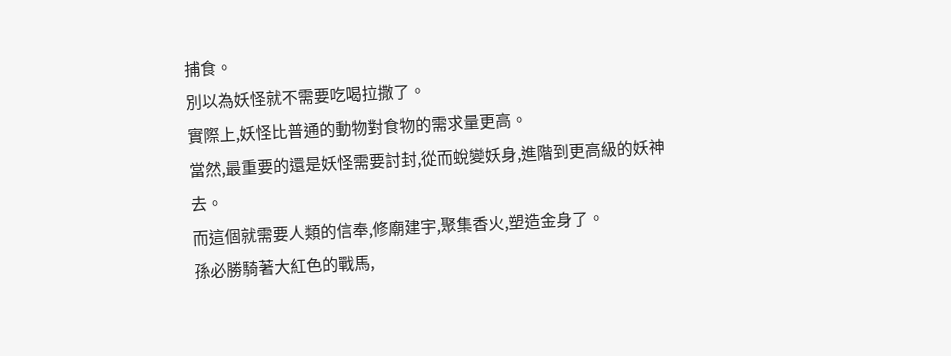捕食。
別以為妖怪就不需要吃喝拉撒了。
實際上,妖怪比普通的動物對食物的需求量更高。
當然,最重要的還是妖怪需要討封,從而蛻變妖身,進階到更高級的妖神去。
而這個就需要人類的信奉,修廟建宇,聚集香火,塑造金身了。
孫必勝騎著大紅色的戰馬,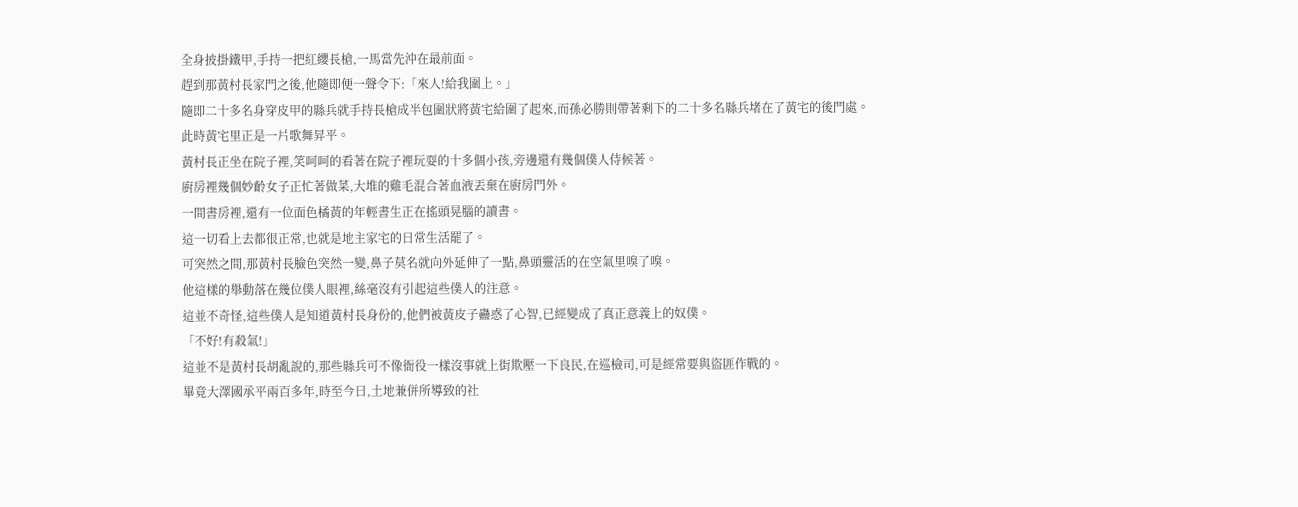全身披掛鐵甲,手持一把紅纓長槍,一馬當先沖在最前面。
趕到那黃村長家門之後,他隨即便一聲令下:「來人!給我圍上。」
隨即二十多名身穿皮甲的縣兵就手持長槍成半包圍狀將黃宅給圍了起來,而孫必勝則帶著剩下的二十多名縣兵堵在了黃宅的後門處。
此時黃宅里正是一片歌舞昇平。
黃村長正坐在院子裡,笑呵呵的看著在院子裡玩耍的十多個小孩,旁邊還有幾個僕人侍候著。
廚房裡幾個妙齡女子正忙著做菜,大堆的雞毛混合著血液丟棄在廚房門外。
一間書房裡,還有一位面色橘黃的年輕書生正在搖頭晃腦的讀書。
這一切看上去都很正常,也就是地主家宅的日常生活罷了。
可突然之間,那黃村長臉色突然一變,鼻子莫名就向外延伸了一點,鼻頭靈活的在空氣里嗅了嗅。
他這樣的舉動落在幾位僕人眼裡,絲毫沒有引起這些僕人的注意。
這並不奇怪,這些僕人是知道黃村長身份的,他們被黃皮子蠱惑了心智,已經變成了真正意義上的奴僕。
「不好!有殺氣!」
這並不是黃村長胡亂說的,那些縣兵可不像衙役一樣沒事就上街欺壓一下良民,在巡檢司,可是經常要與盜匪作戰的。
畢竟大澤國承平兩百多年,時至今日,土地兼併所導致的社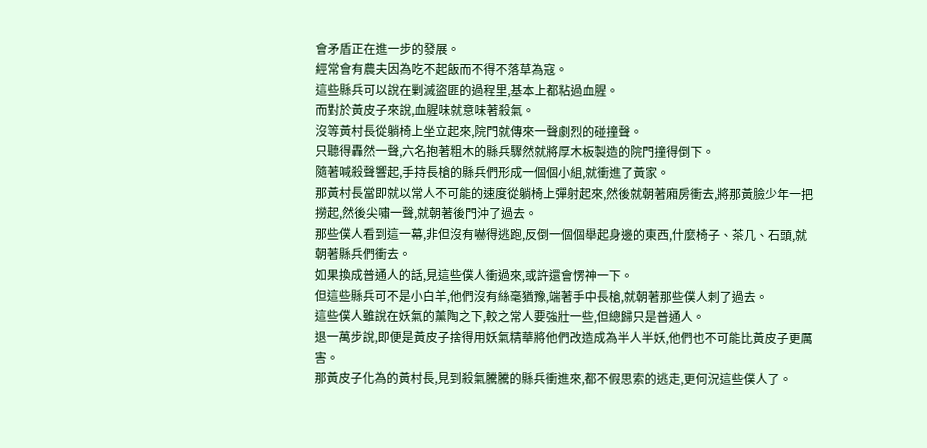會矛盾正在進一步的發展。
經常會有農夫因為吃不起飯而不得不落草為寇。
這些縣兵可以說在剿滅盜匪的過程里,基本上都粘過血腥。
而對於黃皮子來說,血腥味就意味著殺氣。
沒等黃村長從躺椅上坐立起來,院門就傳來一聲劇烈的碰撞聲。
只聽得轟然一聲,六名抱著粗木的縣兵驟然就將厚木板製造的院門撞得倒下。
隨著喊殺聲響起,手持長槍的縣兵們形成一個個小組,就衝進了黃家。
那黃村長當即就以常人不可能的速度從躺椅上彈射起來,然後就朝著廂房衝去,將那黃臉少年一把撈起,然後尖嘯一聲,就朝著後門沖了過去。
那些僕人看到這一幕,非但沒有嚇得逃跑,反倒一個個舉起身邊的東西,什麼椅子、茶几、石頭,就朝著縣兵們衝去。
如果換成普通人的話,見這些僕人衝過來,或許還會愣神一下。
但這些縣兵可不是小白羊,他們沒有絲毫猶豫,端著手中長槍,就朝著那些僕人刺了過去。
這些僕人雖說在妖氣的薰陶之下,較之常人要強壯一些,但總歸只是普通人。
退一萬步說,即便是黃皮子捨得用妖氣精華將他們改造成為半人半妖,他們也不可能比黃皮子更厲害。
那黃皮子化為的黃村長,見到殺氣騰騰的縣兵衝進來,都不假思索的逃走,更何況這些僕人了。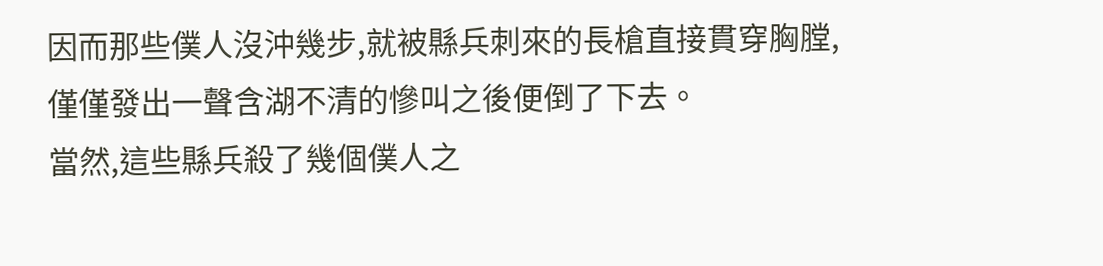因而那些僕人沒沖幾步,就被縣兵刺來的長槍直接貫穿胸膛,僅僅發出一聲含湖不清的慘叫之後便倒了下去。
當然,這些縣兵殺了幾個僕人之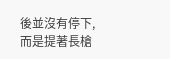後並沒有停下,而是提著長槍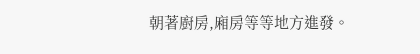朝著廚房,廂房等等地方進發。